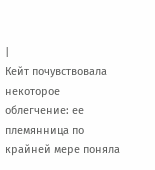|
Кейт почувствовала некоторое облегчение: ее племянница по крайней мере поняла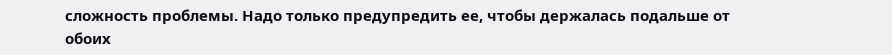сложность проблемы. Надо только предупредить ее, чтобы держалась подальше от обоих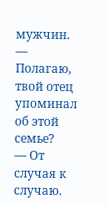мужчин.
— Полагаю, твой отец упоминал об этой семье?
— От случая к случаю.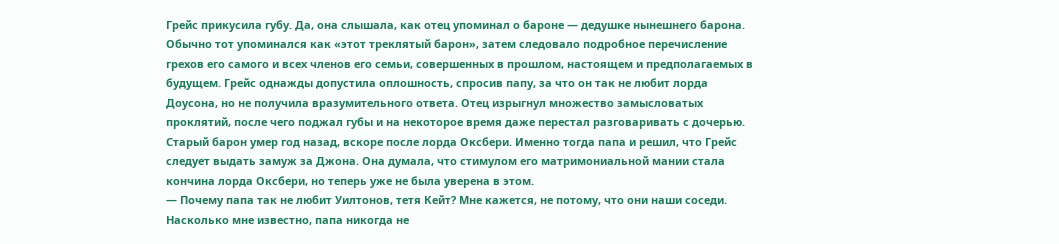Грейс прикусила губу. Да, она слышала, как отец упоминал о бароне — дедушке нынешнего барона. Обычно тот упоминался как «этот треклятый барон», затем следовало подробное перечисление грехов его самого и всех членов его семьи, совершенных в прошлом, настоящем и предполагаемых в будущем. Грейс однажды допустила оплошность, спросив папу, за что он так не любит лорда Доусона, но не получила вразумительного ответа. Отец изрыгнул множество замысловатых проклятий, после чего поджал губы и на некоторое время даже перестал разговаривать с дочерью.
Старый барон умер год назад, вскоре после лорда Оксбери. Именно тогда папа и решил, что Грейс следует выдать замуж за Джона. Она думала, что стимулом его матримониальной мании стала кончина лорда Оксбери, но теперь уже не была уверена в этом.
— Почему папа так не любит Уилтонов, тетя Кейт? Мне кажется, не потому, что они наши соседи. Насколько мне известно, папа никогда не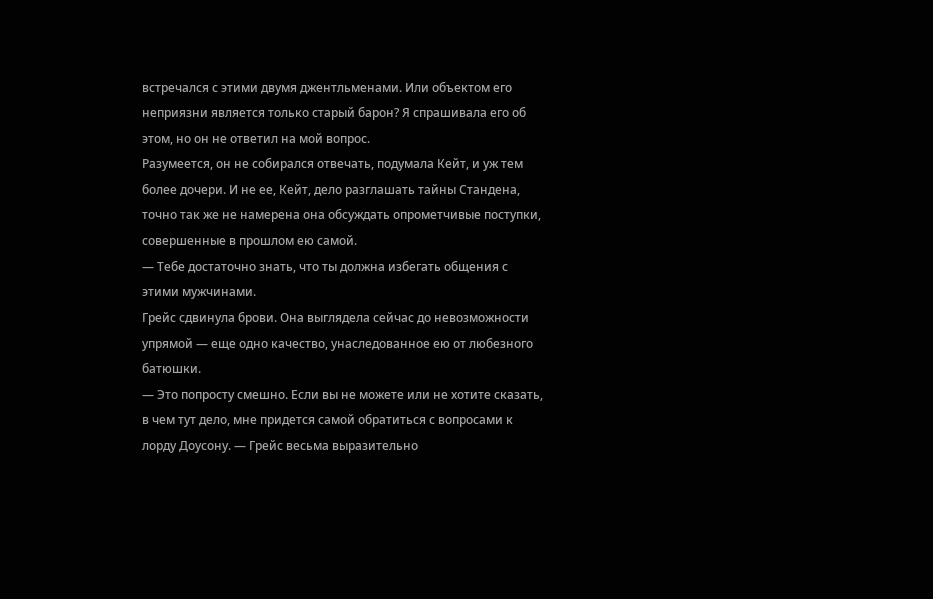встречался с этими двумя джентльменами. Или объектом его неприязни является только старый барон? Я спрашивала его об этом, но он не ответил на мой вопрос.
Разумеется, он не собирался отвечать, подумала Кейт, и уж тем более дочери. И не ее, Кейт, дело разглашать тайны Стандена, точно так же не намерена она обсуждать опрометчивые поступки, совершенные в прошлом ею самой.
— Тебе достаточно знать, что ты должна избегать общения с этими мужчинами.
Грейс сдвинула брови. Она выглядела сейчас до невозможности упрямой — еще одно качество, унаследованное ею от любезного батюшки.
— Это попросту смешно. Если вы не можете или не хотите сказать, в чем тут дело, мне придется самой обратиться с вопросами к лорду Доусону. — Грейс весьма выразительно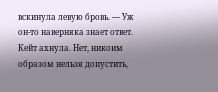вскинула левую бровь. — Уж он-то наверняка знает ответ.
Кейт ахнула. Нет, никоим образом нельзя допустить,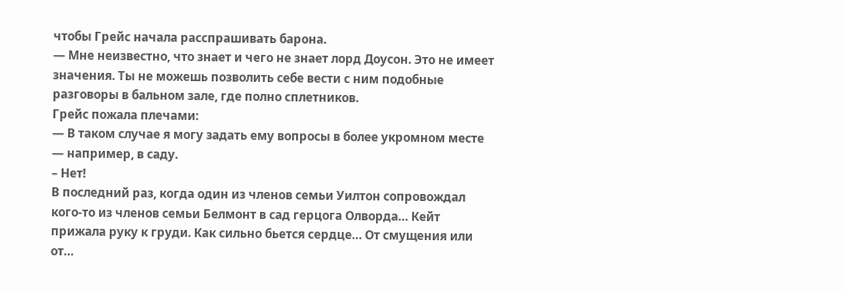чтобы Грейс начала расспрашивать барона.
— Мне неизвестно, что знает и чего не знает лорд Доусон. Это не имеет значения. Ты не можешь позволить себе вести с ним подобные разговоры в бальном зале, где полно сплетников.
Грейс пожала плечами:
— В таком случае я могу задать ему вопросы в более укромном месте — например, в саду.
– Нет!
В последний раз, когда один из членов семьи Уилтон сопровождал кого-то из членов семьи Белмонт в сад герцога Олворда… Кейт прижала руку к груди. Как сильно бьется сердце… От смущения или от…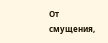От смущения,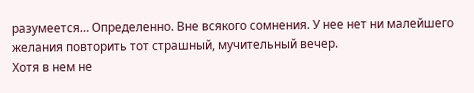разумеется… Определенно. Вне всякого сомнения. У нее нет ни малейшего желания повторить тот страшный, мучительный вечер.
Хотя в нем не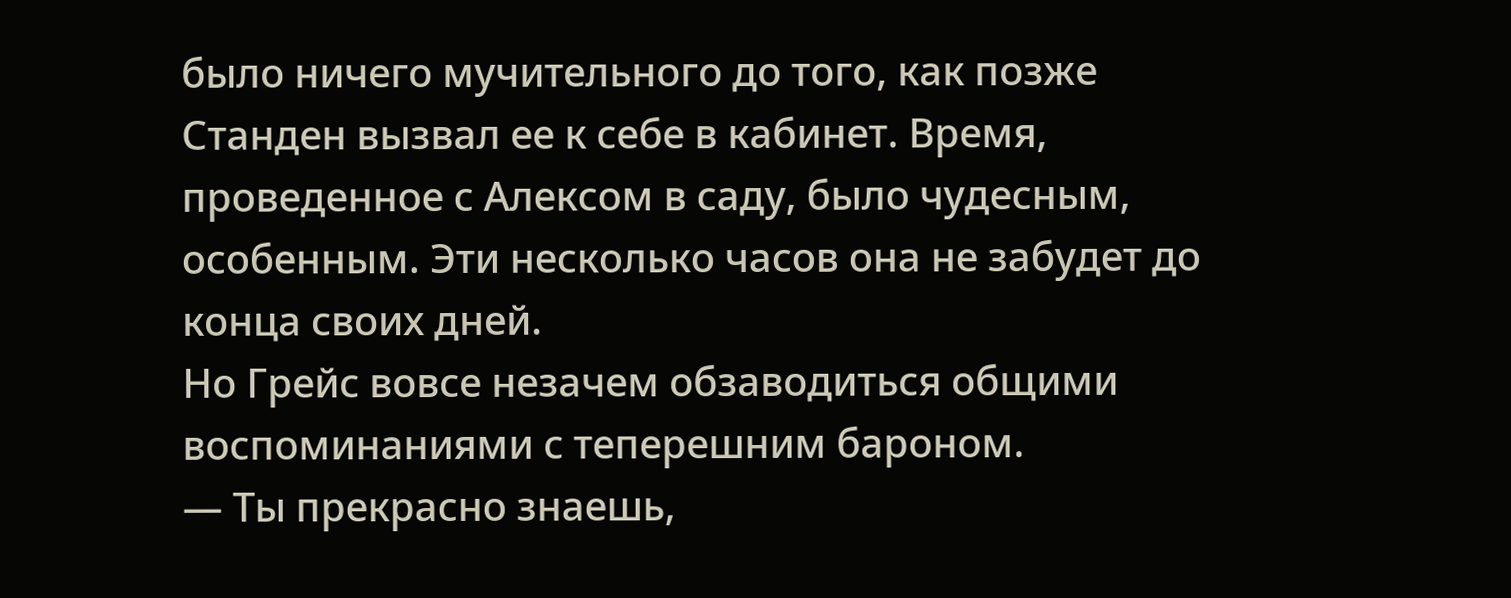было ничего мучительного до того, как позже Станден вызвал ее к себе в кабинет. Время, проведенное с Алексом в саду, было чудесным, особенным. Эти несколько часов она не забудет до конца своих дней.
Но Грейс вовсе незачем обзаводиться общими воспоминаниями с теперешним бароном.
— Ты прекрасно знаешь,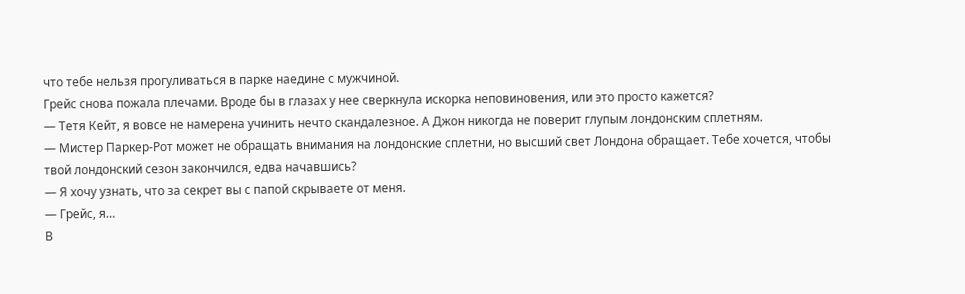что тебе нельзя прогуливаться в парке наедине с мужчиной.
Грейс снова пожала плечами. Вроде бы в глазах у нее сверкнула искорка неповиновения, или это просто кажется?
— Тетя Кейт, я вовсе не намерена учинить нечто скандалезное. А Джон никогда не поверит глупым лондонским сплетням.
— Мистер Паркер-Рот может не обращать внимания на лондонские сплетни, но высший свет Лондона обращает. Тебе хочется, чтобы твой лондонский сезон закончился, едва начавшись?
— Я хочу узнать, что за секрет вы с папой скрываете от меня.
— Грейс, я…
В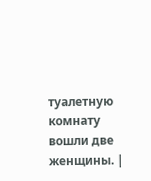туалетную комнату вошли две женщины. |